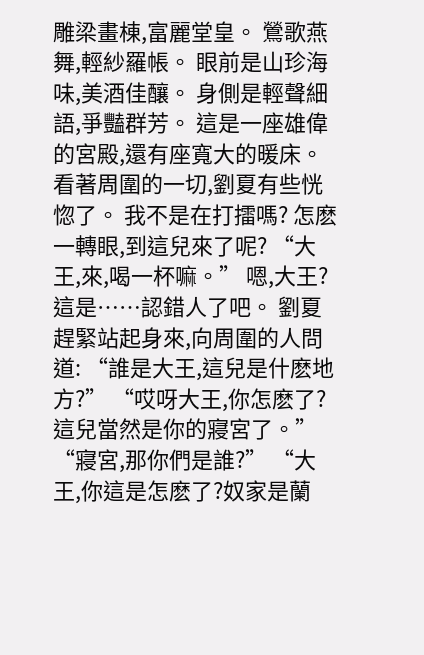雕梁畫棟,富麗堂皇。 鶯歌燕舞,輕紗羅帳。 眼前是山珍海味,美酒佳釀。 身側是輕聲細語,爭豔群芳。 這是一座雄偉的宮殿,還有座寬大的暖床。 看著周圍的一切,劉夏有些恍惚了。 我不是在打擂嗎? 怎麽一轉眼,到這兒來了呢? “大王,來,喝一杯嘛。” 嗯,大王? 這是……認錯人了吧。 劉夏趕緊站起身來,向周圍的人問道: “誰是大王,這兒是什麽地方?” “哎呀大王,你怎麽了?這兒當然是你的寢宮了。” “寢宮,那你們是誰?” “大王,你這是怎麽了?奴家是蘭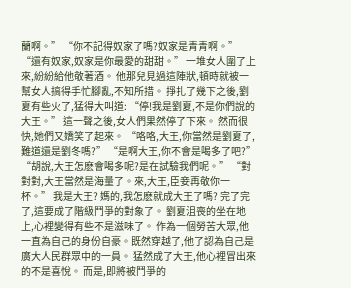蘭啊。” “你不記得奴家了嗎?奴家是青青啊。” “還有奴家,奴家是你最愛的甜甜。” 一堆女人圍了上來,紛紛給他敬著酒。 他那兒見過這陣狀,頓時就被一幫女人搞得手忙腳亂,不知所措。 掙扎了幾下之後,劉夏有些火了,猛得大叫道: “停!我是劉夏,不是你們說的大王。” 這一聲之後,女人們果然停了下來。 然而很快,她們又嬌笑了起來。 “咯咯,大王,你當然是劉夏了,難道還是劉冬嗎?” “是啊大王,你不會是喝多了吧?” “胡說,大王怎麽會喝多呢?是在試驗我們呢。” “對對對,大王當然是海量了。來,大王,臣妾再敬你一杯。” 我是大王? 媽的,我怎麽就成大王了嗎? 完了完了,這要成了階級鬥爭的對象了。 劉夏沮喪的坐在地上,心裡變得有些不是滋味了。 作為一個勞苦大眾,他一直為自己的身份自豪。既然穿越了,他了認為自己是廣大人民群眾中的一員。 猛然成了大王,他心裡冒出來的不是喜悅。 而是,即將被鬥爭的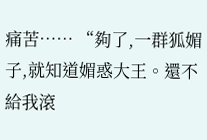痛苦…… “夠了,一群狐媚子,就知道媚惑大王。還不給我滾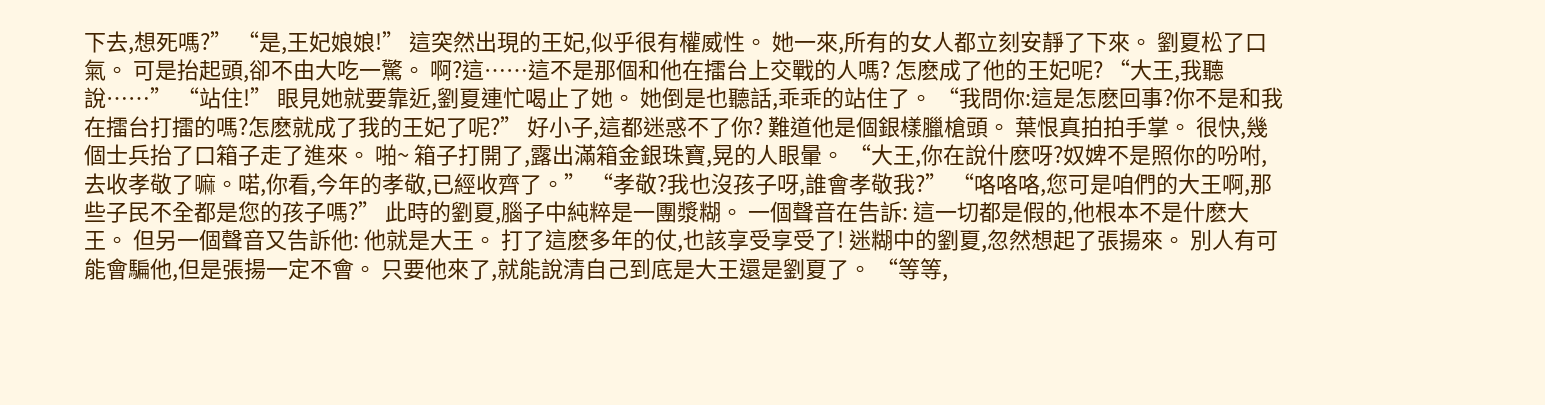下去,想死嗎?” “是,王妃娘娘!” 這突然出現的王妃,似乎很有權威性。 她一來,所有的女人都立刻安靜了下來。 劉夏松了口氣。 可是抬起頭,卻不由大吃一驚。 啊?這……這不是那個和他在擂台上交戰的人嗎? 怎麽成了他的王妃呢? “大王,我聽說……” “站住!” 眼見她就要靠近,劉夏連忙喝止了她。 她倒是也聽話,乖乖的站住了。 “我問你:這是怎麽回事?你不是和我在擂台打擂的嗎?怎麽就成了我的王妃了呢?” 好小子,這都迷惑不了你? 難道他是個銀樣臘槍頭。 葉恨真拍拍手掌。 很快,幾個士兵抬了口箱子走了進來。 啪~ 箱子打開了,露出滿箱金銀珠寶,晃的人眼暈。 “大王,你在說什麽呀?奴婢不是照你的吩咐,去收孝敬了嘛。喏,你看,今年的孝敬,已經收齊了。” “孝敬?我也沒孩子呀,誰會孝敬我?” “咯咯咯,您可是咱們的大王啊,那些子民不全都是您的孩子嗎?” 此時的劉夏,腦子中純粹是一團漿糊。 一個聲音在告訴: 這一切都是假的,他根本不是什麽大王。 但另一個聲音又告訴他: 他就是大王。 打了這麽多年的仗,也該享受享受了! 迷糊中的劉夏,忽然想起了張揚來。 別人有可能會騙他,但是張揚一定不會。 只要他來了,就能說清自己到底是大王還是劉夏了。 “等等,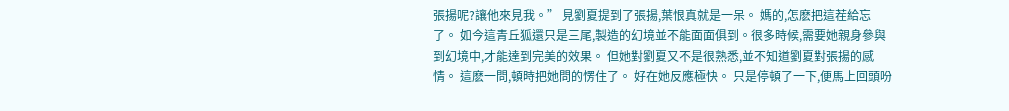張揚呢?讓他來見我。” 見劉夏提到了張揚,葉恨真就是一呆。 媽的,怎麽把這茬給忘了。 如今這青丘狐還只是三尾,製造的幻境並不能面面俱到。很多時候,需要她親身參與到幻境中,才能達到完美的效果。 但她對劉夏又不是很熟悉,並不知道劉夏對張揚的感情。 這麽一問,頓時把她問的愣住了。 好在她反應極快。 只是停頓了一下,便馬上回頭吩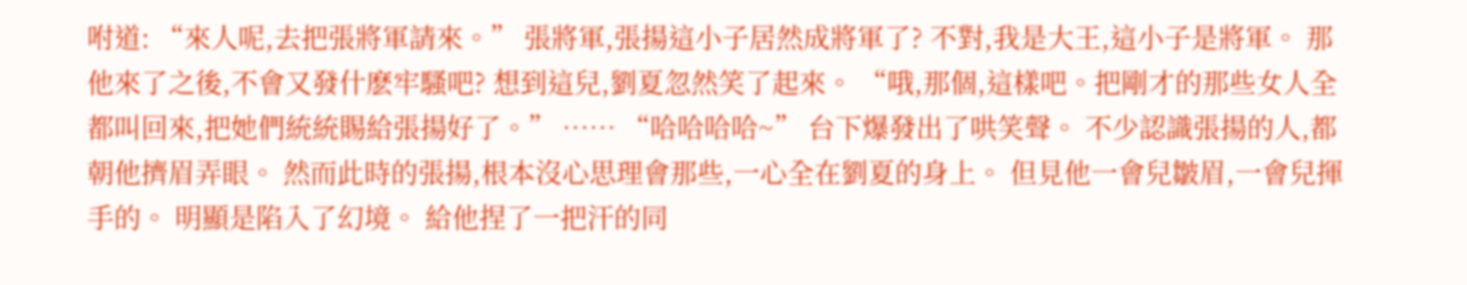咐道: “來人呢,去把張將軍請來。” 張將軍,張揚這小子居然成將軍了? 不對,我是大王,這小子是將軍。 那他來了之後,不會又發什麽牢騷吧? 想到這兒,劉夏忽然笑了起來。 “哦,那個,這樣吧。把剛才的那些女人全都叫回來,把她們統統賜給張揚好了。” …… “哈哈哈哈~” 台下爆發出了哄笑聲。 不少認識張揚的人,都朝他擠眉弄眼。 然而此時的張揚,根本沒心思理會那些,一心全在劉夏的身上。 但見他一會兒皺眉,一會兒揮手的。 明顯是陷入了幻境。 給他捏了一把汗的同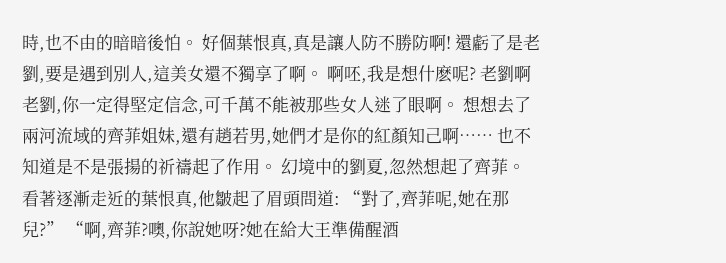時,也不由的暗暗後怕。 好個葉恨真,真是讓人防不勝防啊! 還虧了是老劉,要是遇到別人,這美女還不獨享了啊。 啊呸,我是想什麽呢? 老劉啊老劉,你一定得堅定信念,可千萬不能被那些女人迷了眼啊。 想想去了兩河流域的齊菲姐妹,還有趙若男,她們才是你的紅顏知己啊…… 也不知道是不是張揚的祈禱起了作用。 幻境中的劉夏,忽然想起了齊菲。 看著逐漸走近的葉恨真,他皺起了眉頭問道: “對了,齊菲呢,她在那兒?” “啊,齊菲?噢,你說她呀?她在給大王準備醒酒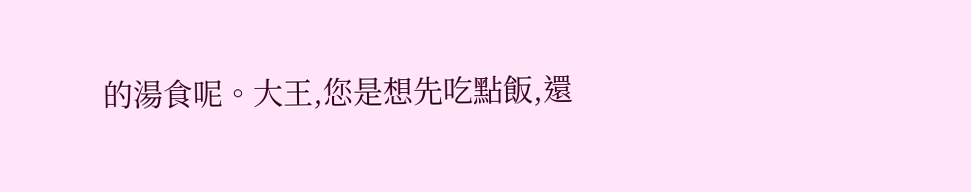的湯食呢。大王,您是想先吃點飯,還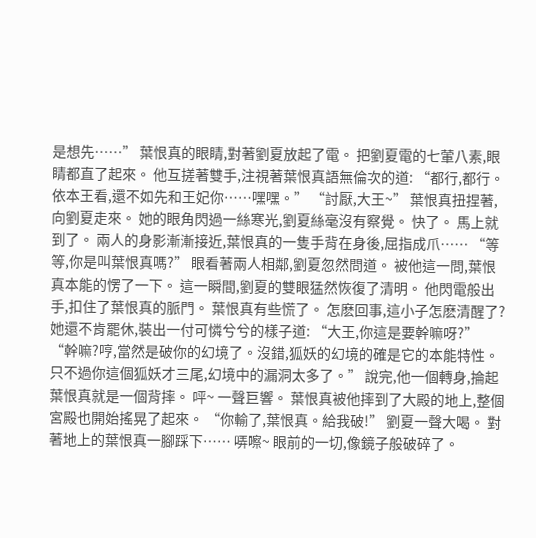是想先……” 葉恨真的眼睛,對著劉夏放起了電。 把劉夏電的七葷八素,眼睛都直了起來。 他互搓著雙手,注視著葉恨真語無倫次的道: “都行,都行。依本王看,還不如先和王妃你……嘿嘿。” “討厭,大王~” 葉恨真扭捏著,向劉夏走來。 她的眼角閃過一絲寒光,劉夏絲毫沒有察覺。 快了。 馬上就到了。 兩人的身影漸漸接近,葉恨真的一隻手背在身後,屈指成爪…… “等等,你是叫葉恨真嗎?” 眼看著兩人相鄰,劉夏忽然問道。 被他這一問,葉恨真本能的愣了一下。 這一瞬間,劉夏的雙眼猛然恢復了清明。 他閃電般出手,扣住了葉恨真的脈門。 葉恨真有些慌了。 怎麽回事,這小子怎麽清醒了? 她還不肯罷休,裝出一付可憐兮兮的樣子道: “大王,你這是要幹嘛呀?” “幹嘛?哼,當然是破你的幻境了。沒錯,狐妖的幻境的確是它的本能特性。只不過你這個狐妖才三尾,幻境中的漏洞太多了。” 說完,他一個轉身,掄起葉恨真就是一個背摔。 呯~ 一聲巨響。 葉恨真被他摔到了大殿的地上,整個宮殿也開始搖晃了起來。 “你輸了,葉恨真。給我破!” 劉夏一聲大喝。 對著地上的葉恨真一腳踩下…… 哢嚓~ 眼前的一切,像鏡子般破碎了。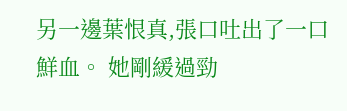另一邊葉恨真,張口吐出了一口鮮血。 她剛緩過勁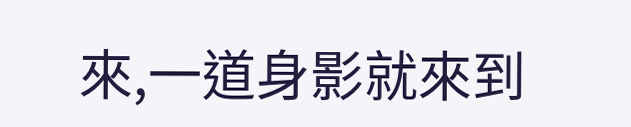來,一道身影就來到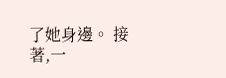了她身邊。 接著,一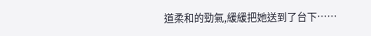道柔和的勁氣,緩緩把她送到了台下……